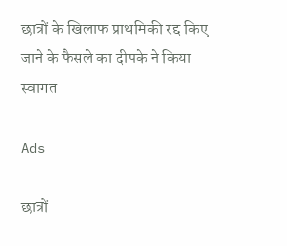छात्रों के खिलाफ प्राथमिकी रद्द किए जाने के फैसले का दीपके ने किया स्वागत

Ads

छात्रों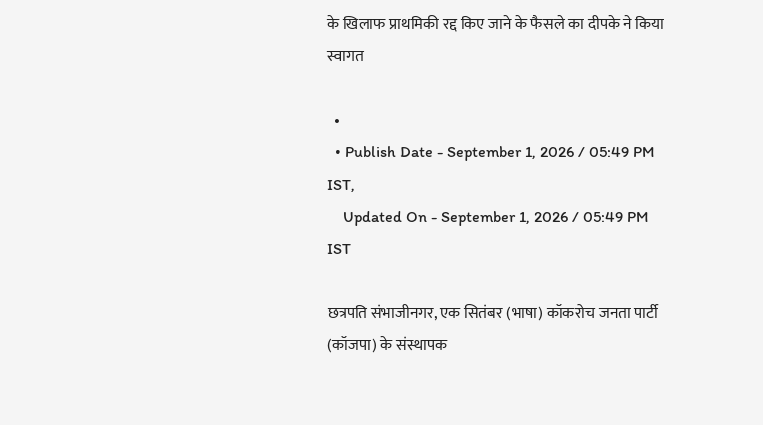के खिलाफ प्राथमिकी रद्द किए जाने के फैसले का दीपके ने किया स्वागत

  •
  • Publish Date - September 1, 2026 / 05:49 PM IST,
    Updated On - September 1, 2026 / 05:49 PM IST

छत्रपति संभाजीनगर, एक सितंबर (भाषा) कॉकरोच जनता पार्टी (कॉजपा) के संस्थापक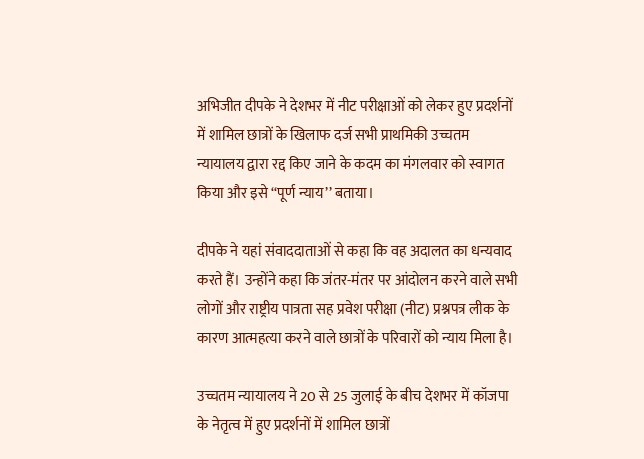अभिजीत दीपके ने देशभर में नीट परीक्षाओं को लेकर हुए प्रदर्शनों में शामिल छात्रों के खिलाफ दर्ज सभी प्राथमिकी उच्चतम न्यायालय द्वारा रद्द किए जाने के कदम का मंगलवार को स्वागत किया और इसे ‘‘पूर्ण न्याय’’ बताया।

दीपके ने यहां संवाददाताओं से कहा कि वह अदालत का धन्यवाद करते हैं। उन्होंने कहा कि जंतर-मंतर पर आंदोलन करने वाले सभी लोगों और राष्ट्रीय पात्रता सह प्रवेश परीक्षा (नीट) प्रश्नपत्र लीक के कारण आत्महत्या करने वाले छात्रों के परिवारों को न्याय मिला है।

उच्चतम न्यायालय ने 20 से 25 जुलाई के बीच देशभर में कॉजपा के नेतृत्व में हुए प्रदर्शनों में शामिल छात्रों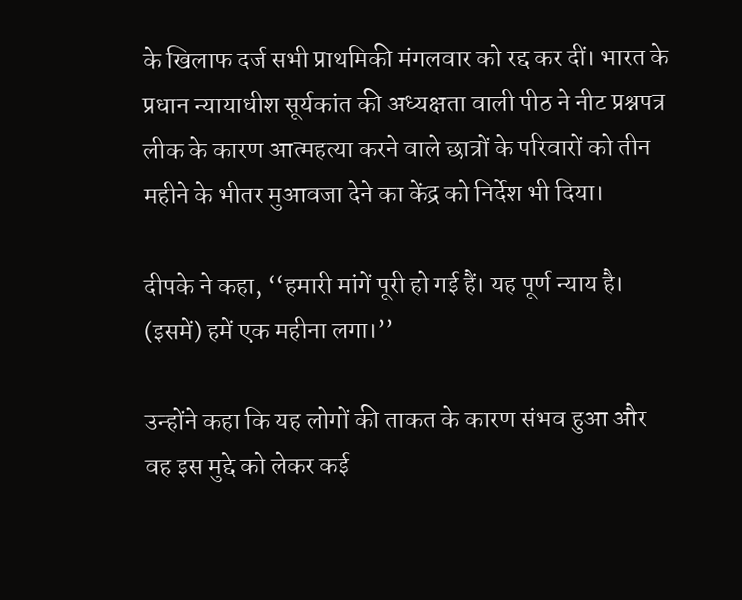के खिलाफ दर्ज सभी प्राथमिकी मंगलवार को रद्द कर दीं। भारत के प्रधान न्यायाधीश सूर्यकांत की अध्यक्षता वाली पीठ ने नीट प्रश्नपत्र लीक के कारण आत्महत्या करने वाले छात्रों के परिवारों को तीन महीने के भीतर मुआवजा देने का केंद्र को निर्देश भी दिया।

दीपके ने कहा, ‘‘हमारी मांगें पूरी हो गई हैं। यह पूर्ण न्याय है। (इसमें) हमें एक महीना लगा।’’

उन्होंने कहा कि यह लोगों की ताकत के कारण संभव हुआ और वह इस मुद्दे को लेकर कई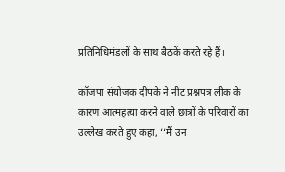प्रतिनिधिमंडलों के साथ बैठकें करते रहे हैं।

कॉजपा संयोजक दीपके ने नीट प्रश्नपत्र लीक के कारण आत्महत्या करने वाले छात्रों के परिवारों का उल्लेख करते हुए कहा, ‘‘मैं उन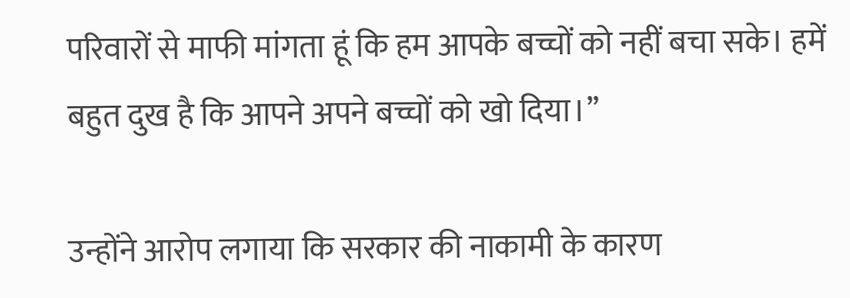परिवारों से माफी मांगता हूं कि हम आपके बच्चों को नहीं बचा सके। हमें बहुत दुख है कि आपने अपने बच्चों को खो दिया।’’

उन्होंने आरोप लगाया कि सरकार की नाकामी के कारण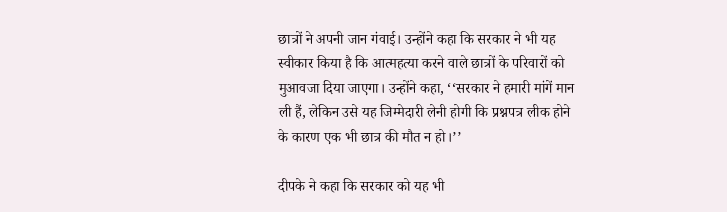छात्रों ने अपनी जान गंवाई। उन्होंने कहा कि सरकार ने भी यह स्वीकार किया है कि आत्महत्या करने वाले छात्रों के परिवारों को मुआवजा दिया जाएगा। उन्होंने कहा, ‘‘सरकार ने हमारी मांगें मान ली हैं, लेकिन उसे यह जिम्मेदारी लेनी होगी कि प्रश्नपत्र लीक होने के कारण एक भी छात्र की मौत न हो।’’

दीपके ने कहा कि सरकार को यह भी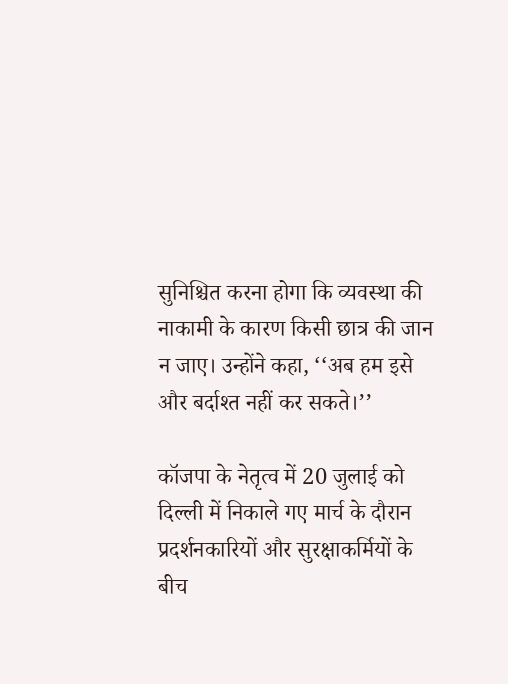सुनिश्चित करना होगा कि व्यवस्था की नाकामी के कारण किसी छात्र की जान न जाए। उन्होंने कहा, ‘‘अब हम इसे और बर्दाश्त नहीं कर सकते।’’

कॉजपा के नेतृत्व में 20 जुलाई को दिल्ली में निकाले गए मार्च के दौरान प्रदर्शनकारियों और सुरक्षाकर्मियों के बीच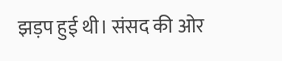झड़प हुई थी। संसद की ओर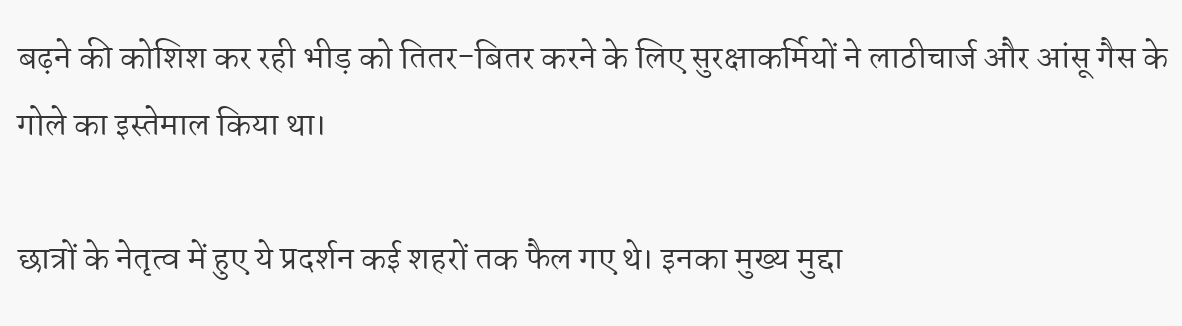बढ़ने की कोशिश कर रही भीड़ को तितर-बितर करने के लिए सुरक्षाकर्मियों ने लाठीचार्ज और आंसू गैस के गोले का इस्तेमाल किया था।

छात्रों के नेतृत्व में हुए ये प्रदर्शन कई शहरों तक फैल गए थे। इनका मुख्य मुद्दा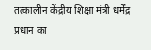तत्कालीन केंद्रीय शिक्षा मंत्री धर्मेंद्र प्रधान का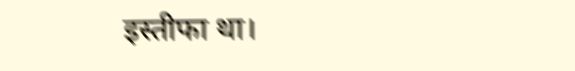इस्तीफा था।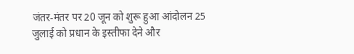जंतर-मंतर पर 20 जून को शुरू हुआ आंदोलन 25 जुलाई को प्रधान के इस्तीफा देने और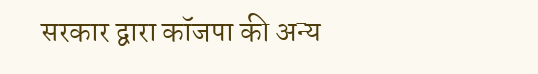सरकार द्वारा कॉजपा की अन्य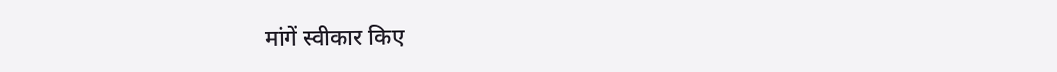मांगें स्वीकार किए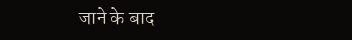जाने के बाद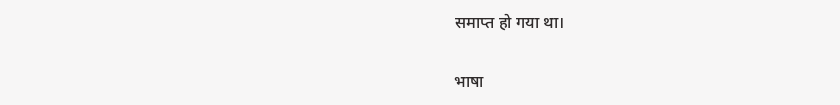समाप्त हो गया था।

भाषा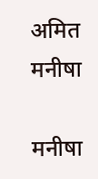अमित मनीषा

मनीषा